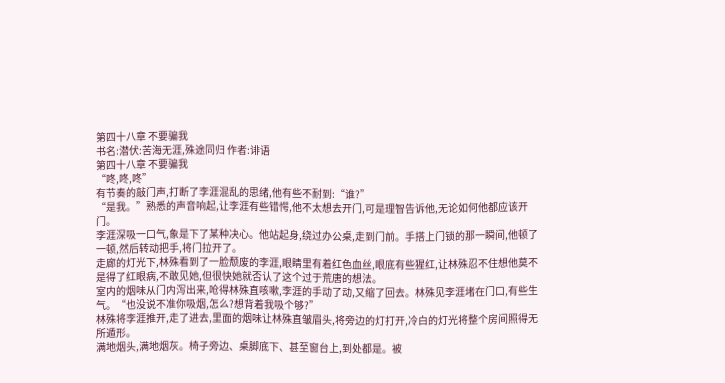第四十八章 不要骗我
书名:潜伏:苦海无涯,殊途同归 作者:诽语
第四十八章 不要骗我
“咚,咚,咚”
有节奏的敲门声,打断了李涯混乱的思绪,他有些不耐到:“谁?”
“是我。”熟悉的声音响起,让李涯有些错愕,他不太想去开门,可是理智告诉他,无论如何他都应该开门。
李涯深吸一口气,象是下了某种决心。他站起身,绕过办公桌,走到门前。手搭上门锁的那一瞬间,他顿了一顿,然后转动把手,将门拉开了。
走廊的灯光下,林殊看到了一脸颓废的李涯,眼睛里有着红色血丝,眼底有些猩红,让林殊忍不住想他莫不是得了红眼病,不敢见她,但很快她就否认了这个过于荒唐的想法。
室内的烟味从门内泻出来,呛得林殊直咳嗽,李涯的手动了动,又缩了回去。林殊见李涯堵在门口,有些生气。“也没说不准你吸烟,怎么?想背着我吸个够?”
林殊将李涯推开,走了进去,里面的烟味让林殊直皱眉头,将旁边的灯打开,冷白的灯光将整个房间照得无所遁形。
满地烟头,满地烟灰。椅子旁边、桌脚底下、甚至窗台上,到处都是。被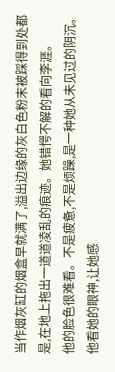当作烟灰缸的烟盒早就满了,溢出边缘的灰白色粉末被踩得到处都是,在地上拖出一道道凌乱的痕迹。她错愕不解的看向李涯。
他的脸色很难看。不是疲惫,不是烦躁,是一种她从未见过的阴沉。他看她的眼神,让她感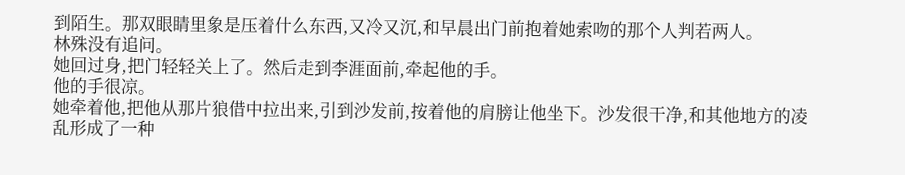到陌生。那双眼睛里象是压着什么东西,又冷又沉,和早晨出门前抱着她索吻的那个人判若两人。
林殊没有追问。
她回过身,把门轻轻关上了。然后走到李涯面前,牵起他的手。
他的手很凉。
她牵着他,把他从那片狼借中拉出来,引到沙发前,按着他的肩膀让他坐下。沙发很干净,和其他地方的凌乱形成了一种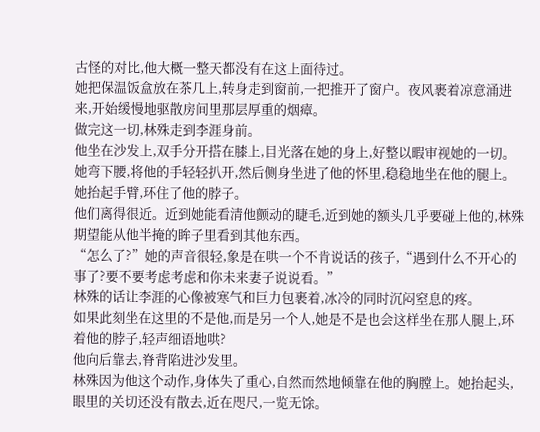古怪的对比,他大概一整天都没有在这上面待过。
她把保温饭盒放在茶几上,转身走到窗前,一把推开了窗户。夜风裹着凉意涌进来,开始缓慢地驱散房间里那层厚重的烟瘴。
做完这一切,林殊走到李涯身前。
他坐在沙发上,双手分开搭在膝上,目光落在她的身上,好整以暇审视她的一切。她弯下腰,将他的手轻轻扒开,然后侧身坐进了他的怀里,稳稳地坐在他的腿上。
她抬起手臂,环住了他的脖子。
他们离得很近。近到她能看清他颤动的睫毛,近到她的额头几乎要碰上他的,林殊期望能从他半掩的眸子里看到其他东西。
“怎么了?”她的声音很轻,象是在哄一个不肯说话的孩子,“遇到什么不开心的事了?要不要考虑考虑和你未来妻子说说看。”
林殊的话让李涯的心像被寒气和巨力包裹着,冰冷的同时沉闷窒息的疼。
如果此刻坐在这里的不是他,而是另一个人,她是不是也会这样坐在那人腿上,环着他的脖子,轻声细语地哄?
他向后靠去,脊背陷进沙发里。
林殊因为他这个动作,身体失了重心,自然而然地倾靠在他的胸膛上。她抬起头,眼里的关切还没有散去,近在咫尺,一览无馀。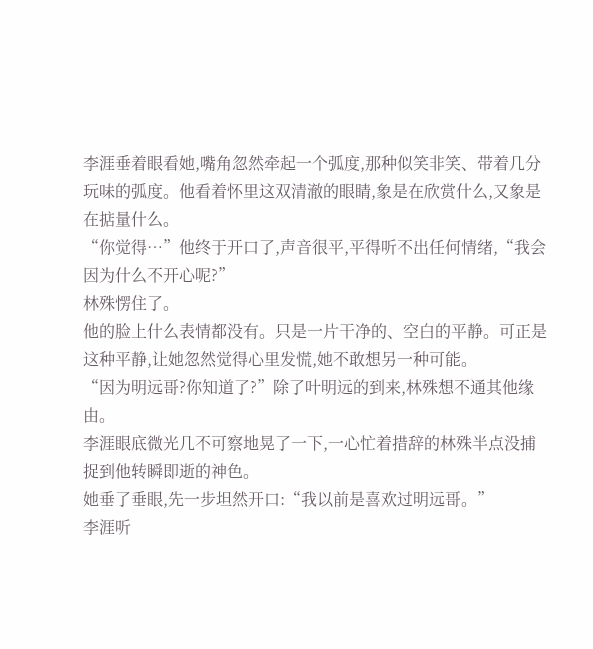李涯垂着眼看她,嘴角忽然牵起一个弧度,那种似笑非笑、带着几分玩味的弧度。他看着怀里这双清澈的眼睛,象是在欣赏什么,又象是在掂量什么。
“你觉得…”他终于开口了,声音很平,平得听不出任何情绪,“我会因为什么不开心呢?”
林殊愣住了。
他的脸上什么表情都没有。只是一片干净的、空白的平静。可正是这种平静,让她忽然觉得心里发慌,她不敢想另一种可能。
“因为明远哥?你知道了?”除了叶明远的到来,林殊想不通其他缘由。
李涯眼底微光几不可察地晃了一下,一心忙着措辞的林殊半点没捕捉到他转瞬即逝的神色。
她垂了垂眼,先一步坦然开口:“我以前是喜欢过明远哥。”
李涯听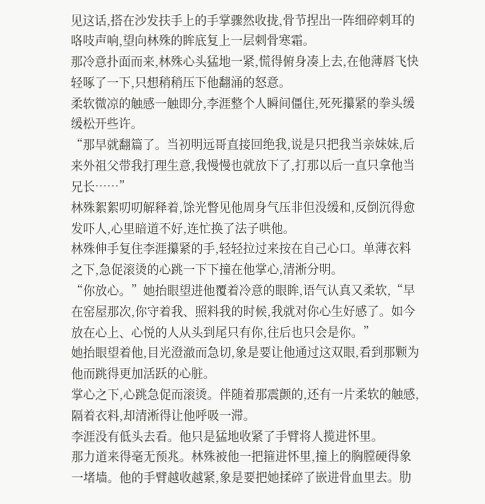见这话,搭在沙发扶手上的手掌骤然收拢,骨节捏出一阵细碎刺耳的咯吱声响,望向林殊的眸底复上一层刺骨寒霜。
那冷意扑面而来,林殊心头猛地一紧,慌得俯身凑上去,在他薄唇飞快轻啄了一下,只想稍稍压下他翻涌的怒意。
柔软微凉的触感一触即分,李涯整个人瞬间僵住,死死攥紧的拳头缓缓松开些许。
“那早就翻篇了。当初明远哥直接回绝我,说是只把我当亲妹妹,后来外祖父带我打理生意,我慢慢也就放下了,打那以后一直只拿他当兄长……”
林殊絮絮叨叨解释着,馀光瞥见他周身气压非但没缓和,反倒沉得愈发吓人,心里暗道不好,连忙换了法子哄他。
林殊伸手复住李涯攥紧的手,轻轻拉过来按在自己心口。单薄衣料之下,急促滚烫的心跳一下下撞在他掌心,清淅分明。
“你放心。”她抬眼望进他覆着冷意的眼眸,语气认真又柔软,“早在窑屋那次,你守着我、照料我的时候,我就对你心生好感了。如今放在心上、心悦的人从头到尾只有你,往后也只会是你。”
她抬眼望着他,目光澄澈而急切,象是要让他通过这双眼,看到那颗为他而跳得更加活跃的心脏。
掌心之下,心跳急促而滚烫。伴随着那震颤的,还有一片柔软的触感,隔着衣料,却清淅得让他呼吸一滞。
李涯没有低头去看。他只是猛地收紧了手臂将人揽进怀里。
那力道来得毫无预兆。林殊被他一把箍进怀里,撞上的胸膛硬得象一堵墙。他的手臂越收越紧,象是要把她揉碎了嵌进骨血里去。肋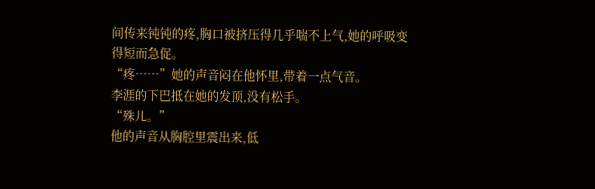间传来钝钝的疼,胸口被挤压得几乎喘不上气,她的呼吸变得短而急促。
“疼……”她的声音闷在他怀里,带着一点气音。
李涯的下巴抵在她的发顶,没有松手。
“殊儿。”
他的声音从胸腔里震出来,低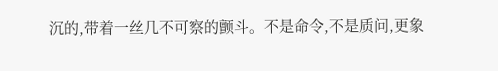沉的,带着一丝几不可察的颤斗。不是命令,不是质问,更象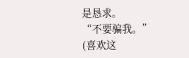是恳求。
“不要骗我。”
(喜欢这